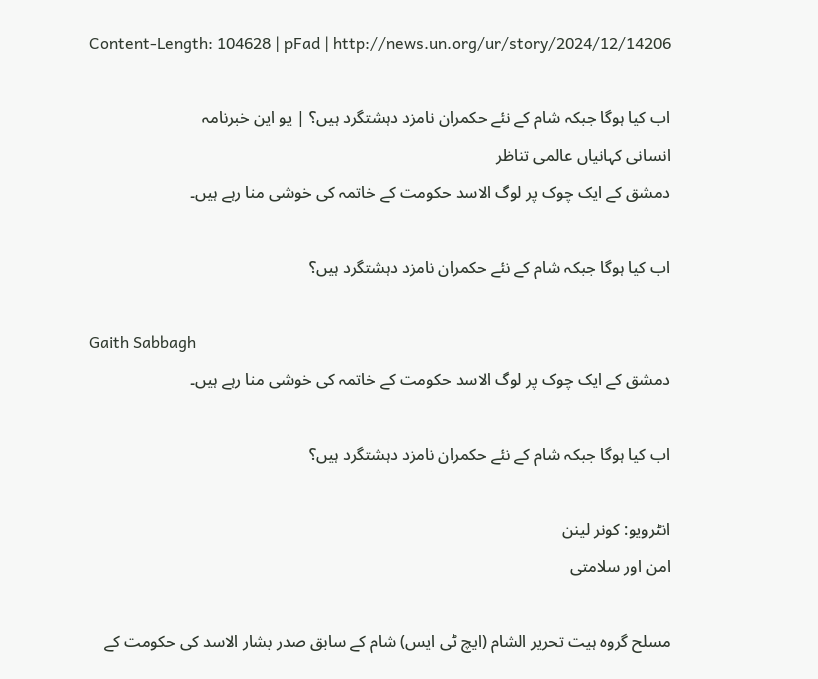Content-Length: 104628 | pFad | http://news.un.org/ur/story/2024/12/14206

اب کیا ہوگا جبکہ شام کے نئے حکمران نامزد دہشتگرد ہیں؟ | یو این خبرنامہ
انسانی کہانیاں عالمی تناظر
دمشق کے ایک چوک پر لوگ الاسد حکومت کے خاتمہ کی خوشی منا رہے ہیں۔

اب کیا ہوگا جبکہ شام کے نئے حکمران نامزد دہشتگرد ہیں؟

Gaith Sabbagh
دمشق کے ایک چوک پر لوگ الاسد حکومت کے خاتمہ کی خوشی منا رہے ہیں۔

اب کیا ہوگا جبکہ شام کے نئے حکمران نامزد دہشتگرد ہیں؟

انٹرویو: کونر لینن
امن اور سلامتی

مسلح گروہ ہیت تحریر الشام (ایچ ٹی ایس) شام کے سابق صدر بشار الاسد کی حکومت کے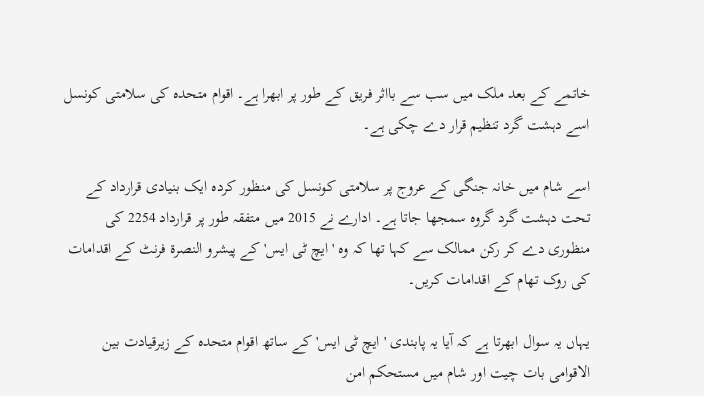خاتمے کے بعد ملک میں سب سے بااثر فریق کے طور پر ابھرا ہے۔ اقوام متحدہ کی سلامتی کونسل اسے دہشت گرد تنظیم قرار دے چکی ہے۔

اسے شام میں خانہ جنگی کے عروج پر سلامتی کونسل کی منظور کردہ ایک بنیادی قرارداد کے تحت دہشت گرد گروہ سمجھا جاتا ہے۔ ادارے نے 2015 میں متفقہ طور پر قرارداد 2254 کی منظوری دے کر رکن ممالک سے کہا تھا کہ وہ 'ایچ ٹی ایس' کے پیشرو النصرۃ فرنٹ کے اقدامات کی روک تھام کے اقدامات کریں۔

یہاں یہ سوال ابھرتا ہے کہ آیا یہ پابندی 'ایچ ٹی ایس' کے ساتھ اقوام متحدہ کے زیرقیادت بین الاقوامی بات چیت اور شام میں مستحکم امن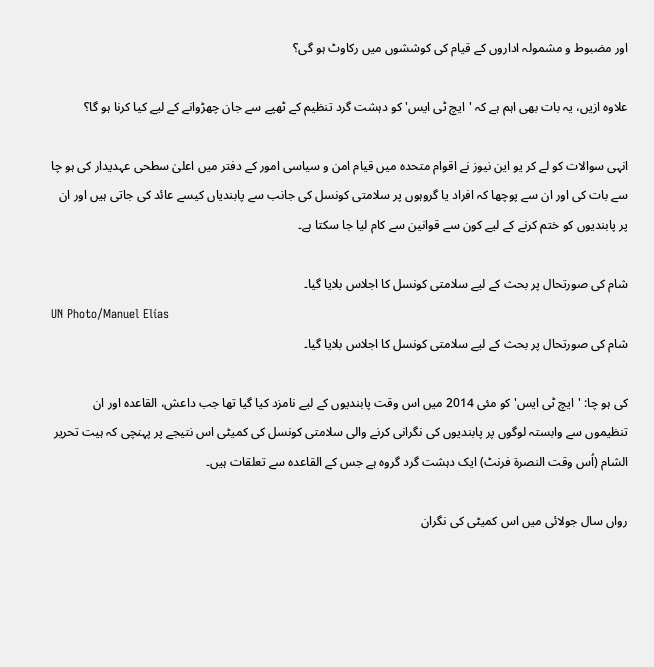اور مضبوط و مشمولہ اداروں کے قیام کی کوششوں میں رکاوٹ ہو گی؟

علاوہ ازیں، یہ بات بھی اہم ہے کہ 'ایچ ٹی ایس' کو دہشت گرد تنظیم کے ٹھپے سے جان چھڑوانے کے لیے کیا کرنا ہو گا؟

انہی سوالات کو لے کر یو این نیوز نے اقوام متحدہ میں قیام امن و سیاسی امور کے دفتر میں اعلیٰ سطحی عہدیدار کی ہو چا سے بات کی اور ان سے پوچھا کہ افراد یا گروہوں پر سلامتی کونسل کی جانب سے پابندیاں کیسے عائد کی جاتی ہیں اور ان پر پابندیوں کو ختم کرنے کے لیے کون سے قوانین سے کام لیا جا سکتا ہے۔

شام کی صورتحال پر بحث کے لیے سلامتی کونسل کا اجلاس بلایا گیا۔
UN Photo/Manuel Elías
شام کی صورتحال پر بحث کے لیے سلامتی کونسل کا اجلاس بلایا گیا۔

کی ہو چا: 'ایچ ٹی ایس' کو مئی 2014 میں اس وقت پابندیوں کے لیے نامزد کیا گیا تھا جب داعش، القاعدہ اور ان تنظیموں سے وابستہ لوگوں پر پابندیوں کی نگرانی کرنے والی سلامتی کونسل کی کمیٹی اس نتیجے پر پہنچی کہ ہیت تحریر الشام (اُس وقت النصرۃ فرنٹ) ایک دہشت گرد گروہ ہے جس کے القاعدہ سے تعلقات ہیں۔

رواں سال جولائی میں اس کمیٹی کی نگران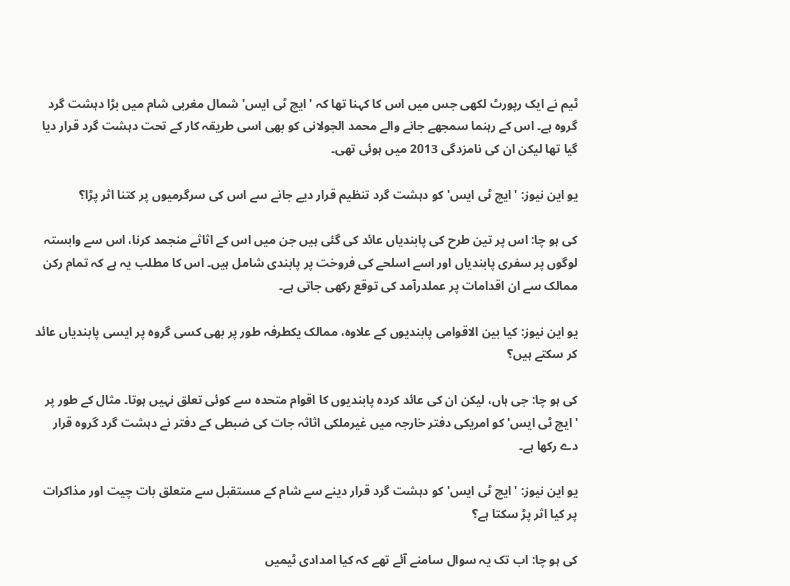ٹیم نے ایک رپورٹ لکھی جس میں اس کا کہنا تھا کہ 'ایچ ٹی ایس' شمال مغربی شام میں بڑا دہشت گرد گروہ ہے۔ اس کے رہنما سمجھے جانے والے محمد الجولانی کو بھی اسی طریقہ کار کے تحت دہشت گرد قرار دیا گیا تھا لیکن ان کی نامزدگی 2013 میں ہوئی تھی۔

یو این نیوز: 'ایچ ٹی ایس' کو دہشت گرد تنظیم قرار دیے جانے سے اس کی سرگرمیوں پر کتنا اثر پڑا؟

کی ہو چا: اس پر تین طرح کی پابندیاں عائد کی گئی ہیں جن میں اس کے اثاثے منجمد کرنا، اس سے وابستہ لوگوں پر سفری پابندیاں اور اسے اسلحے کی فروخت پر پابندی شامل ہیں۔ اس کا مطلب یہ ہے کہ تمام رکن ممالک سے ان اقدامات پر عملدرآمد کی توقع رکھی جاتی ہے۔

یو این نیوز: کیا بین الاقوامی پابندیوں کے علاوہ، ممالک یکطرفہ طور پر بھی کسی گروہ پر ایسی پابندیاں عائد کر سکتے ہیں؟

کی ہو چا: جی ہاں، لیکن ان کی عائد کردہ پابندیوں کا اقوام متحدہ سے کوئی تعلق نہیں ہوتا۔ مثال کے طور پر 'ایچ ٹی ایس' کو امریکی دفتر خارجہ میں غیرملکی اثاثہ جات کی ضبطی کے دفتر نے دہشت گرد گروہ قرار دے رکھا ہے۔

یو این نیوز: 'ایچ ٹی ایس' کو دہشت گرد قرار دینے سے شام کے مستقبل سے متعلق بات چیت اور مذاکرات پر کیا اثر پڑ سکتا ہے؟

کی ہو چا: اب تک یہ سوال سامنے آئے تھے کہ کیا امدادی ٹیمیں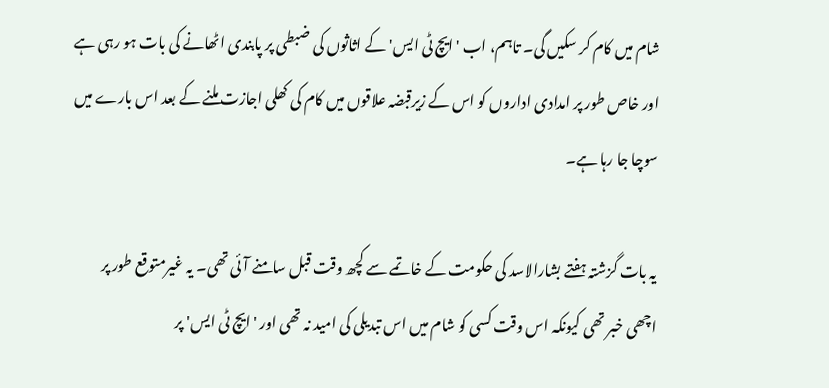شام میں کام کر سکیں گی۔ تاہم، اب 'ایچ ٹی ایس' کے اثاثوں کی ضبطی پر پابندی اٹھانے کی بات ہو رہی ہے اور خاص طور پر امدادی اداروں کو اس کے زیرقبضہ علاقوں میں کام کی کھلی اجازت ملنے کے بعد اس بارے میں سوچا جا رہا ہے۔

یہ بات گزشتہ ہفتے بشارالاسد کی حکومت کے خاتمے سے کچھ وقت قبل سامنے آئی تھی۔ یہ غیرمتوقع طور پر اچھی خبر تھی کیونکہ اس وقت کسی کو شام میں اس تبدیلی کی امید نہ تھی اور 'ایچ ٹی ایس' پر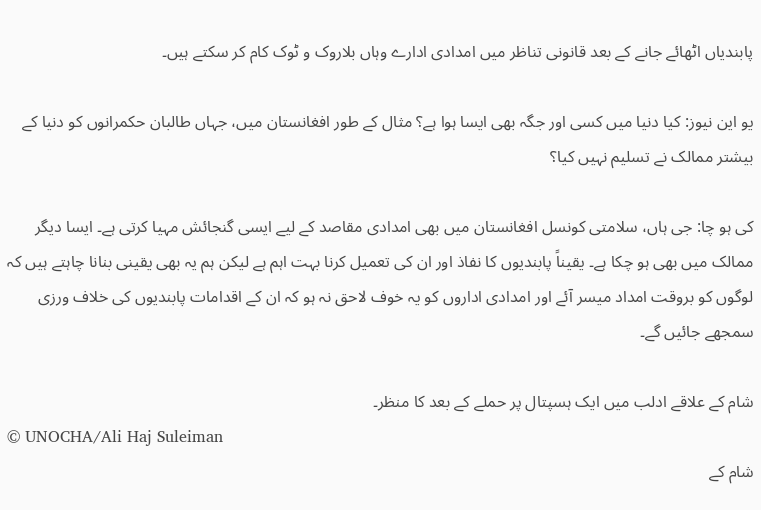پابندیاں اٹھائے جانے کے بعد قانونی تناظر میں امدادی ادارے وہاں بلاروک و ٹوک کام کر سکتے ہیں۔

یو این نیوز: کیا دنیا میں کسی اور جگہ بھی ایسا ہوا ہے؟ مثال کے طور افغانستان میں، جہاں طالبان حکمرانوں کو دنیا کے بیشتر ممالک نے تسلیم نہیں کیا؟

کی ہو چا: جی ہاں، سلامتی کونسل افغانستان میں بھی امدادی مقاصد کے لیے ایسی گنجائش مہیا کرتی ہے۔ ایسا دیگر ممالک میں بھی ہو چکا ہے۔ یقیناً پابندیوں کا نفاذ اور ان کی تعمیل کرنا بہت اہم ہے لیکن ہم یہ بھی یقینی بنانا چاہتے ہیں کہ لوگوں کو بروقت امداد میسر آئے اور امدادی اداروں کو یہ خوف لاحق نہ ہو کہ ان کے اقدامات پابندیوں کی خلاف ورزی سمجھے جائیں گے۔

شام کے علاقے ادلب میں ایک ہسپتال پر حملے کے بعد کا منظر۔
© UNOCHA/Ali Haj Suleiman
شام کے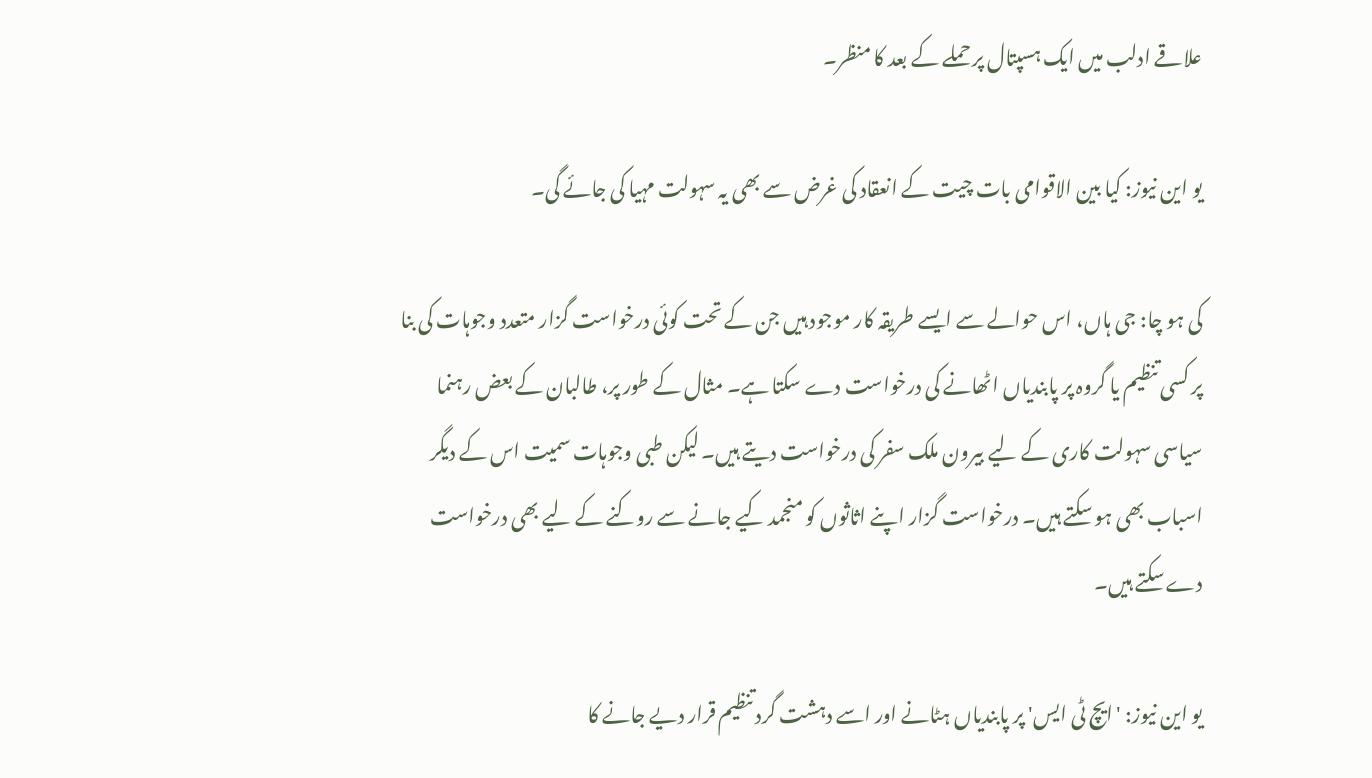علاقے ادلب میں ایک ہسپتال پر حملے کے بعد کا منظر۔

یو این نیوز: کیا بین الاقوامی بات چیت کے انعقاد کی غرض سے بھی یہ سہولت مہیا کی جائے گی۔

کی ہو چا: جی ہاں، اس حوالے سے ایسے طریقہ کار موجود ہیں جن کے تحت کوئی درخواست گزار متعدد وجوہات کی بنا پر کسی تنظیم یا گروہ پر پابندیاں اٹھانے کی درخواست دے سکتا ہے۔ مثال کے طور پر، طالبان کے بعض رہنما سیاسی سہولت کاری کے لیے بیرون ملک سفر کی درخواست دیتے ہیں۔ لیکن طبی وجوہات سمیت اس کے دیگر اسباب بھی ہو سکتے ہیں۔ درخواست گزار اپنے اثاثوں کو منجمد کیے جانے سے روکنے کے لیے بھی درخواست دے سکتے ہیں۔

یو این نیوز: 'ایچ ٹی ایس' پر پابندیاں ہٹانے اور اسے دہشت گرد تنظیم قرار دیے جانے کا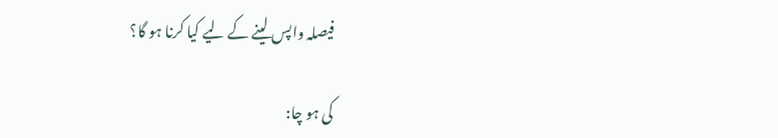فیصلہ واپس لینے کے لیے کیا کرنا ہو گا؟

کی ہو چا: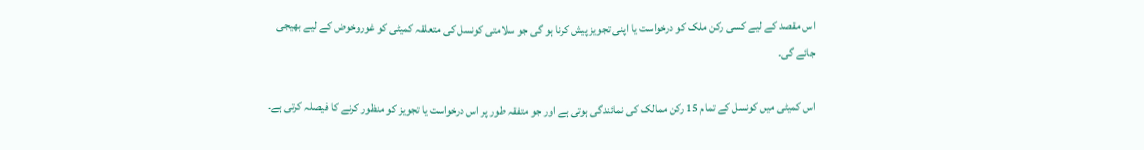اس مقصد کے لیے کسی رکن ملک کو درخواست یا اپنی تجویز پیش کرنا ہو گی جو سلامتی کونسل کی متعلقہ کمیٹی کو غوروخوض کے لیے بھیجی جائے گی۔

اس کمیٹی میں کونسل کے تمام 15 رکن ممالک کی نمائندگی ہوتی ہے اور جو متفقہ طور پر اس درخواست یا تجویز کو منظور کرنے کا فیصلہ کرتی ہے۔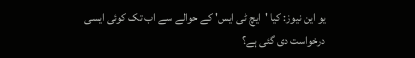یو این نیوز: کیا 'ایچ ٹی ایس' کے حوالے سے اب تک کوئی ایسی درخواست دی گئی ہے؟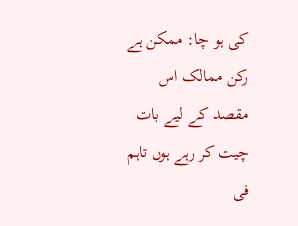کی ہو چا: ممکن ہے رکن ممالک اس مقصد کے لیے بات چیت کر رہے ہوں تاہم فی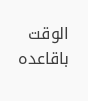الوقت باقاعدہ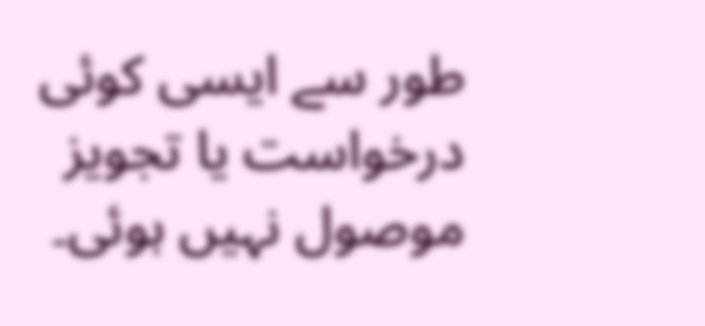طور سے ایسی کوئی درخواست یا تجویز موصول نہیں ہوئی۔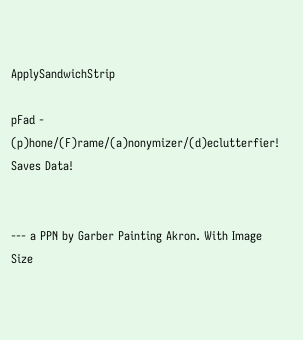ApplySandwichStrip

pFad - (p)hone/(F)rame/(a)nonymizer/(d)eclutterfier!      Saves Data!


--- a PPN by Garber Painting Akron. With Image Size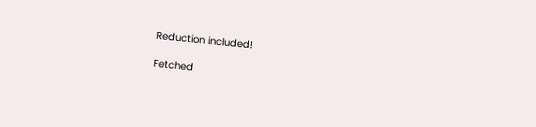Reduction included!

Fetched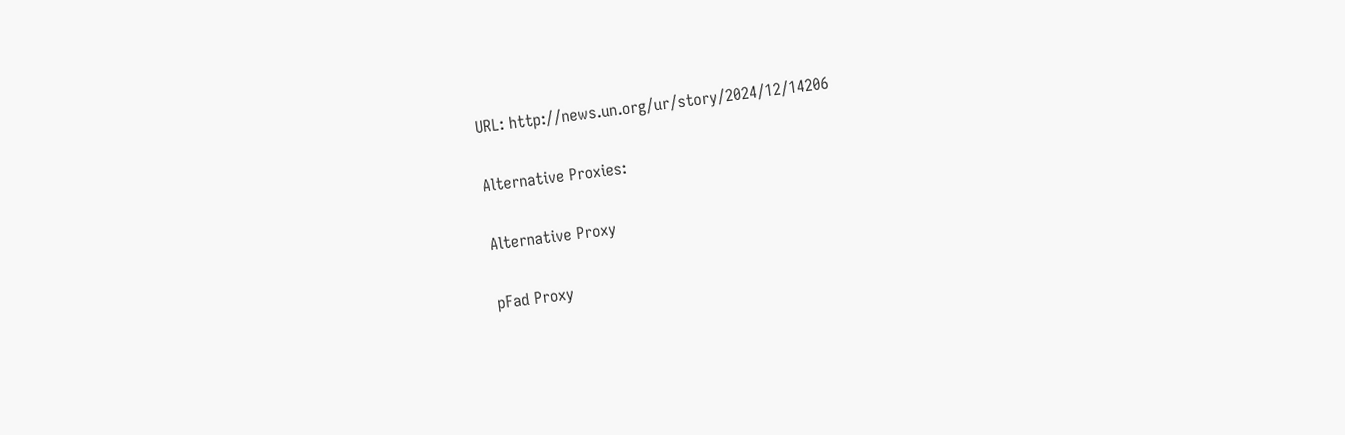URL: http://news.un.org/ur/story/2024/12/14206

Alternative Proxies:

Alternative Proxy

pFad Proxy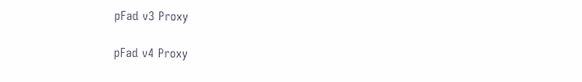pFad v3 Proxy

pFad v4 Proxy